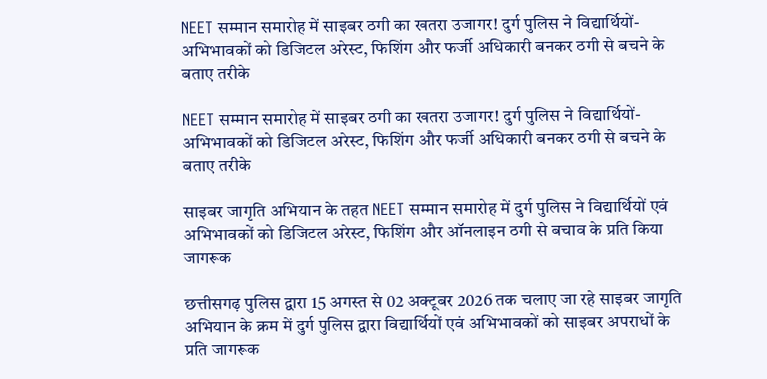NEET सम्मान समारोह में साइबर ठगी का खतरा उजागर! दुर्ग पुलिस ने विद्यार्थियों-अभिभावकों को डिजिटल अरेस्ट, फिशिंग और फर्जी अधिकारी बनकर ठगी से बचने के बताए तरीके

NEET सम्मान समारोह में साइबर ठगी का खतरा उजागर! दुर्ग पुलिस ने विद्यार्थियों-अभिभावकों को डिजिटल अरेस्ट, फिशिंग और फर्जी अधिकारी बनकर ठगी से बचने के बताए तरीके

साइबर जागृति अभियान के तहत NEET सम्मान समारोह में दुर्ग पुलिस ने विद्यार्थियों एवं अभिभावकों को डिजिटल अरेस्ट, फिशिंग और ऑनलाइन ठगी से बचाव के प्रति किया जागरूक

छत्तीसगढ़ पुलिस द्वारा 15 अगस्त से 02 अक्टूबर 2026 तक चलाए जा रहे साइबर जागृति अभियान के क्रम में दुर्ग पुलिस द्वारा विद्यार्थियों एवं अभिभावकों को साइबर अपराधों के प्रति जागरूक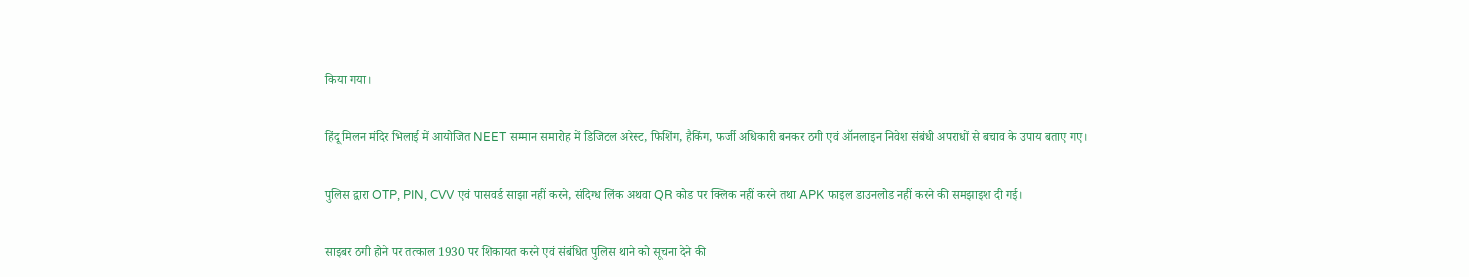किया गया।

हिंदू मिलन मंदिर भिलाई में आयोजित NEET सम्मान समारोह में डिजिटल अरेस्ट, फिशिंग, हैकिंग, फर्जी अधिकारी बनकर ठगी एवं ऑनलाइन निवेश संबंधी अपराधों से बचाव के उपाय बताए गए।

पुलिस द्वारा OTP, PIN, CVV एवं पासवर्ड साझा नहीं करने, संदिग्ध लिंक अथवा QR कोड पर क्लिक नहीं करने तथा APK फाइल डाउनलोड नहीं करने की समझाइश दी गई।

साइबर ठगी होने पर तत्काल 1930 पर शिकायत करने एवं संबंधित पुलिस थाने को सूचना देने की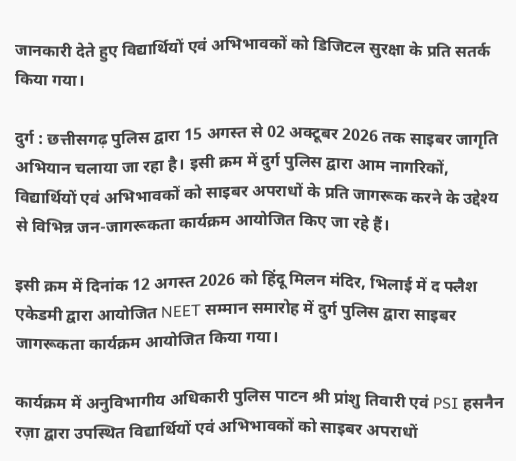जानकारी देते हुए विद्यार्थियों एवं अभिभावकों को डिजिटल सुरक्षा के प्रति सतर्क किया गया।

दुर्ग : छत्तीसगढ़ पुलिस द्वारा 15 अगस्त से 02 अक्टूबर 2026 तक साइबर जागृति अभियान चलाया जा रहा है। इसी क्रम में दुर्ग पुलिस द्वारा आम नागरिकों, विद्यार्थियों एवं अभिभावकों को साइबर अपराधों के प्रति जागरूक करने के उद्देश्य से विभिन्न जन-जागरूकता कार्यक्रम आयोजित किए जा रहे हैं।

इसी क्रम में दिनांक 12 अगस्त 2026 को हिंदू मिलन मंदिर, भिलाई में द फ्लैश एकेडमी द्वारा आयोजित NEET सम्मान समारोह में दुर्ग पुलिस द्वारा साइबर जागरूकता कार्यक्रम आयोजित किया गया।

कार्यक्रम में अनुविभागीय अधिकारी पुलिस पाटन श्री प्रांशु तिवारी एवं PSI हसनैन रज़ा द्वारा उपस्थित विद्यार्थियों एवं अभिभावकों को साइबर अपराधों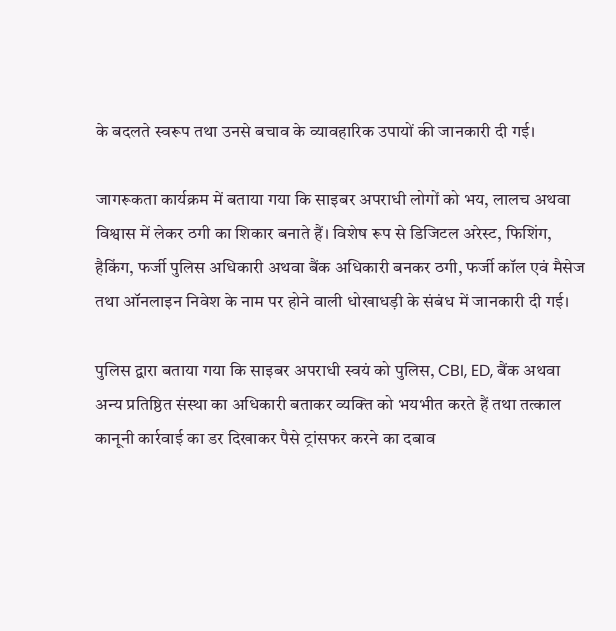के बदलते स्वरूप तथा उनसे बचाव के व्यावहारिक उपायों की जानकारी दी गई।

जागरूकता कार्यक्रम में बताया गया कि साइबर अपराधी लोगों को भय, लालच अथवा विश्वास में लेकर ठगी का शिकार बनाते हैं। विशेष रूप से डिजिटल अरेस्ट, फिशिंग, हैकिंग, फर्जी पुलिस अधिकारी अथवा बैंक अधिकारी बनकर ठगी, फर्जी कॉल एवं मैसेज तथा ऑनलाइन निवेश के नाम पर होने वाली धोखाधड़ी के संबंध में जानकारी दी गई।

पुलिस द्वारा बताया गया कि साइबर अपराधी स्वयं को पुलिस, CBI, ED, बैंक अथवा अन्य प्रतिष्ठित संस्था का अधिकारी बताकर व्यक्ति को भयभीत करते हैं तथा तत्काल कानूनी कार्रवाई का डर दिखाकर पैसे ट्रांसफर करने का दबाव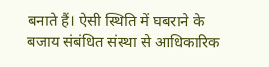बनाते हैं। ऐसी स्थिति में घबराने के बजाय संबंधित संस्था से आधिकारिक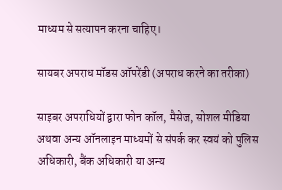माध्यम से सत्यापन करना चाहिए।

सायबर अपराध मॉडस ऑपरेंडी (अपराध करने का तरीका)

साइबर अपराधियों द्वारा फोन कॉल, मैसेज, सोशल मीडिया अथवा अन्य ऑनलाइन माध्यमों से संपर्क कर स्वयं को पुलिस अधिकारी, बैंक अधिकारी या अन्य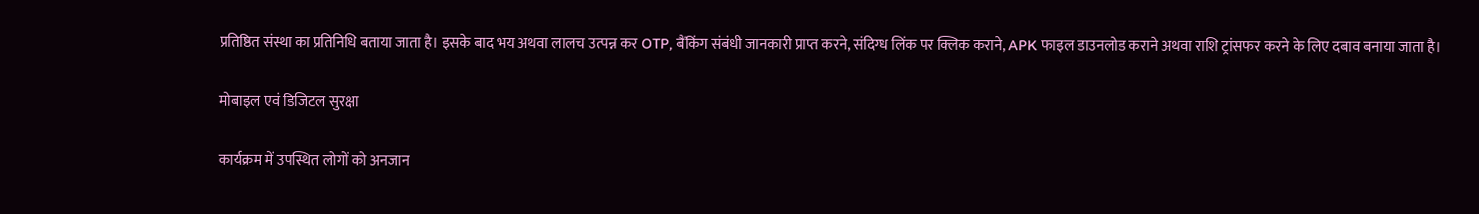प्रतिष्ठित संस्था का प्रतिनिधि बताया जाता है। इसके बाद भय अथवा लालच उत्पन्न कर OTP, बैंकिंग संबंधी जानकारी प्राप्त करने, संदिग्ध लिंक पर क्लिक कराने, APK फाइल डाउनलोड कराने अथवा राशि ट्रांसफर करने के लिए दबाव बनाया जाता है।

मोबाइल एवं डिजिटल सुरक्षा

कार्यक्रम में उपस्थित लोगों को अनजान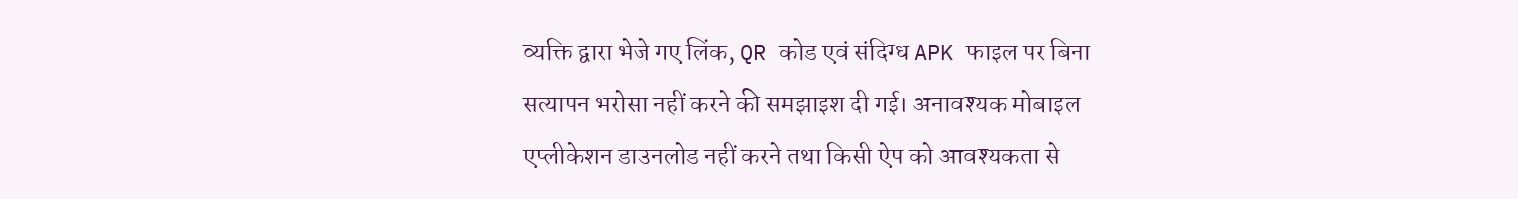व्यक्ति द्वारा भेजे गए लिंक, QR कोड एवं संदिग्ध APK फाइल पर बिना सत्यापन भरोसा नहीं करने की समझाइश दी गई। अनावश्यक मोबाइल एप्लीकेशन डाउनलोड नहीं करने तथा किसी ऐप को आवश्यकता से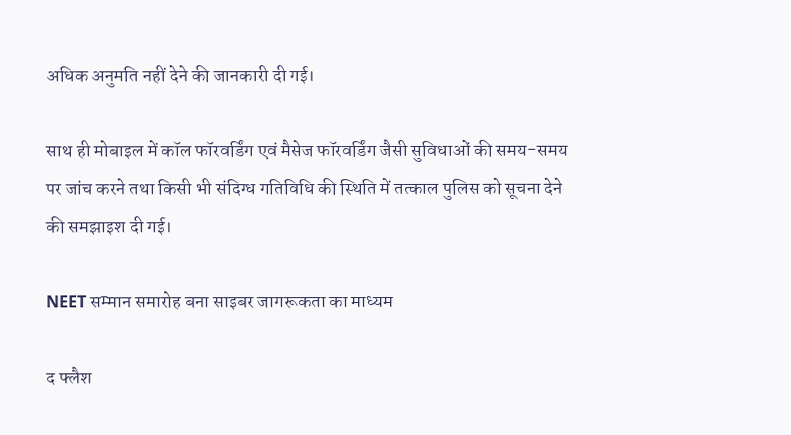अधिक अनुमति नहीं देने की जानकारी दी गई।

साथ ही मोबाइल में कॉल फॉरवर्डिंग एवं मैसेज फॉरवर्डिंग जैसी सुविधाओं की समय-समय पर जांच करने तथा किसी भी संदिग्ध गतिविधि की स्थिति में तत्काल पुलिस को सूचना देने की समझाइश दी गई।

NEET सम्मान समारोह बना साइबर जागरूकता का माध्यम

द फ्लैश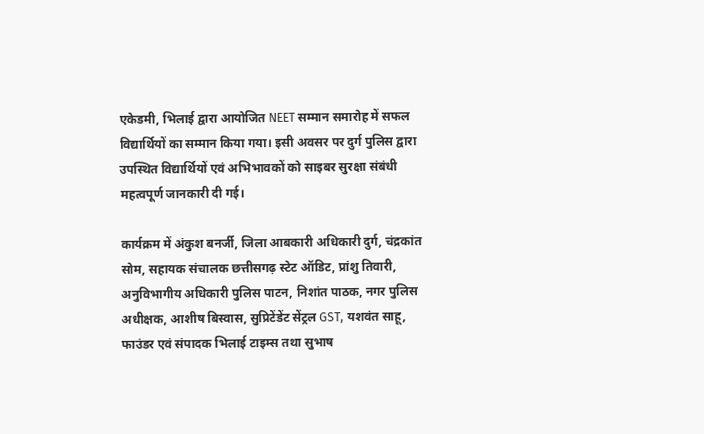एकेडमी, भिलाई द्वारा आयोजित NEET सम्मान समारोह में सफल विद्यार्थियों का सम्मान किया गया। इसी अवसर पर दुर्ग पुलिस द्वारा उपस्थित विद्यार्थियों एवं अभिभावकों को साइबर सुरक्षा संबंधी महत्वपूर्ण जानकारी दी गई।

कार्यक्रम में अंकुश बनर्जी, जिला आबकारी अधिकारी दुर्ग, चंद्रकांत सोम, सहायक संचालक छत्तीसगढ़ स्टेट ऑडिट, प्रांशु तिवारी, अनुविभागीय अधिकारी पुलिस पाटन, निशांत पाठक, नगर पुलिस अधीक्षक, आशीष बिस्वास, सुप्रिटेंडेंट सेंट्रल GST, यशवंत साहू, फाउंडर एवं संपादक भिलाई टाइम्स तथा सुभाष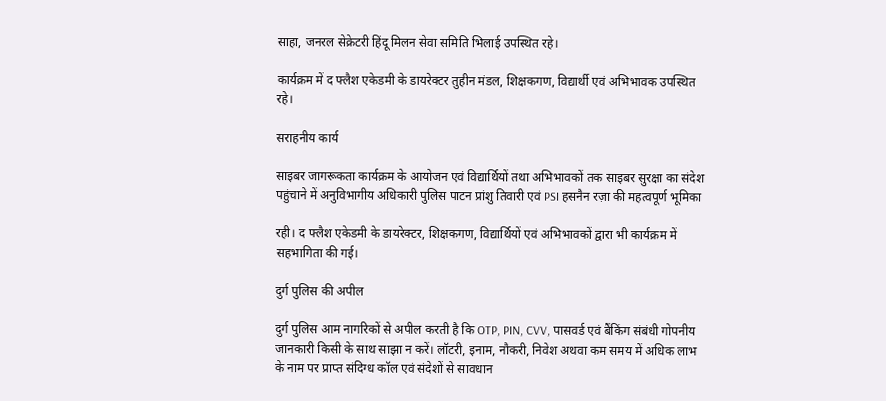साहा, जनरल सेक्रेटरी हिंदू मिलन सेवा समिति भिलाई उपस्थित रहे।

कार्यक्रम में द फ्लैश एकेडमी के डायरेक्टर तुहीन मंडल, शिक्षकगण, विद्यार्थी एवं अभिभावक उपस्थित रहे।

सराहनीय कार्य

साइबर जागरूकता कार्यक्रम के आयोजन एवं विद्यार्थियों तथा अभिभावकों तक साइबर सुरक्षा का संदेश पहुंचाने में अनुविभागीय अधिकारी पुलिस पाटन प्रांशु तिवारी एवं PSI हसनैन रज़ा की महत्वपूर्ण भूमिका

रही। द फ्लैश एकेडमी के डायरेक्टर, शिक्षकगण, विद्यार्थियों एवं अभिभावकों द्वारा भी कार्यक्रम में सहभागिता की गई।

दुर्ग पुलिस की अपील

दुर्ग पुलिस आम नागरिकों से अपील करती है कि OTP, PIN, CVV, पासवर्ड एवं बैंकिंग संबंधी गोपनीय जानकारी किसी के साथ साझा न करें। लॉटरी, इनाम, नौकरी, निवेश अथवा कम समय में अधिक लाभ के नाम पर प्राप्त संदिग्ध कॉल एवं संदेशों से सावधान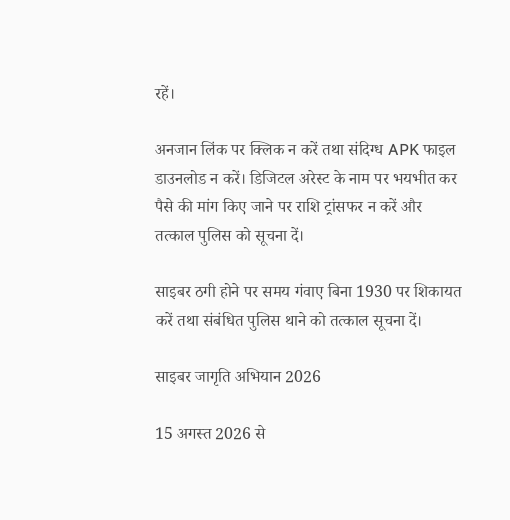रहें।

अनजान लिंक पर क्लिक न करें तथा संदिग्ध APK फाइल डाउनलोड न करें। डिजिटल अरेस्ट के नाम पर भयभीत कर पैसे की मांग किए जाने पर राशि ट्रांसफर न करें और तत्काल पुलिस को सूचना दें।

साइबर ठगी होने पर समय गंवाए बिना 1930 पर शिकायत करें तथा संबंधित पुलिस थाने को तत्काल सूचना दें।

साइबर जागृति अभियान 2026

15 अगस्त 2026 से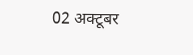02 अक्टूबर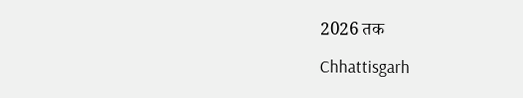2026 तक

Chhattisgarh